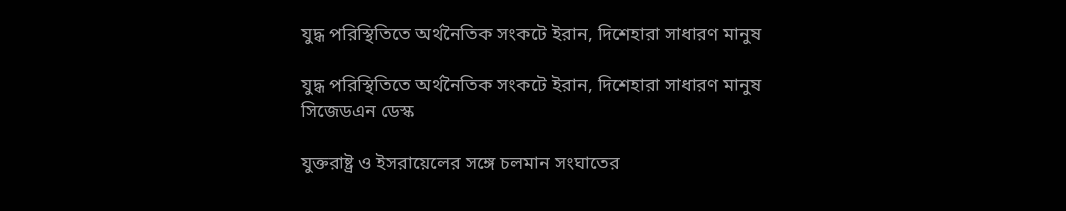যুদ্ধ পরিস্থিতিতে অর্থনৈতিক সংকটে ইরান, দিশেহারা সাধারণ মানুষ

যুদ্ধ পরিস্থিতিতে অর্থনৈতিক সংকটে ইরান, দিশেহারা সাধারণ মানুষ
সিজেডএন ডেস্ক

যুক্তরাষ্ট্র ও ইসরায়েলের সঙ্গে চলমান সংঘাতের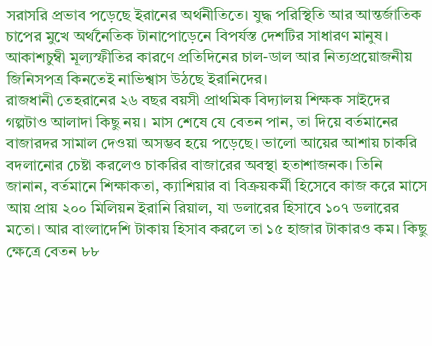সরাসরি প্রভাব পড়েছে ইরানের অর্থনীতিতে। যুদ্ধ পরিস্থিতি আর আন্তর্জাতিক চাপের মুখে অর্থনৈতিক টানাপোড়েনে বিপর্যস্ত দেশটির সাধারণ মানুষ। আকাশচুম্বী মূল্যস্ফীতির কারণে প্রতিদিনের চাল-ডাল আর নিত্যপ্রয়োজনীয় জিনিসপত্র কিনতেই নাভিশ্বাস উঠছে ইরানিদের।
রাজধানী তেহরানের ২৬ বছর বয়সী প্রাথমিক বিদ্যালয় শিক্ষক সাইদের গল্পটাও আলাদা কিছু নয়। মাস শেষে যে বেতন পান, তা দিয়ে বর্তমানের বাজারদর সামাল দেওয়া অসম্ভব হয়ে পড়েছে। ভালো আয়ের আশায় চাকরি বদলানোর চেষ্টা করলেও চাকরির বাজারের অবস্থা হতাশাজনক। তিনি জানান, বর্তমানে শিক্ষাকতা, ক্যাশিয়ার বা বিক্রয়কর্মী হিসেবে কাজ করে মাসে আয় প্রায় ২০০ মিলিয়ন ইরানি রিয়াল, যা ডলারের হিসাবে ১০৭ ডলারের মতো। আর বাংলাদেশি টাকায় হিসাব করলে তা ১৫ হাজার টাকারও কম। কিছু ক্ষেত্রে বেতন ৮৮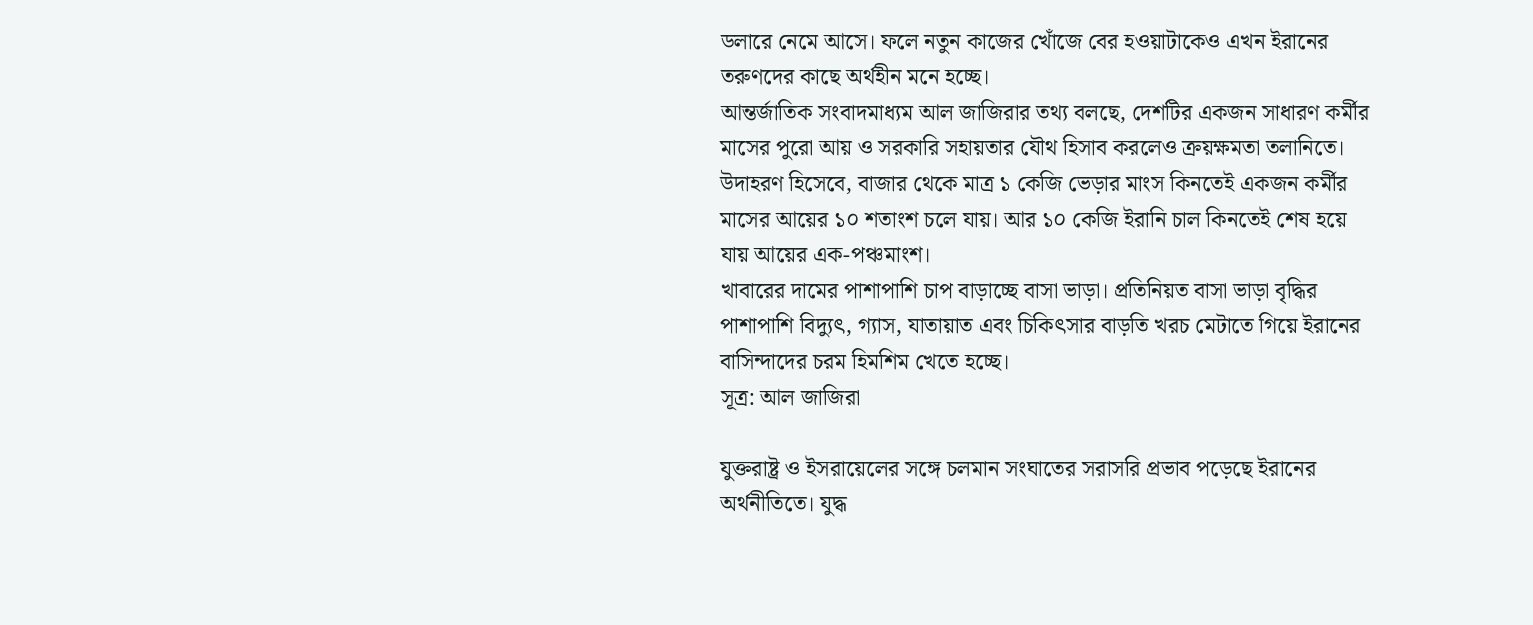ডলারে নেমে আসে। ফলে নতুন কাজের খোঁজে বের হওয়াটাকেও এখন ইরানের তরুণদের কাছে অর্থহীন মনে হচ্ছে।
আন্তর্জাতিক সংবাদমাধ্যম আল জাজিরার তথ্য বলছে, দেশটির একজন সাধারণ কর্মীর মাসের পুরো আয় ও সরকারি সহায়তার যৌথ হিসাব করলেও ক্রয়ক্ষমতা তলানিতে। উদাহরণ হিসেবে, বাজার থেকে মাত্র ১ কেজি ভেড়ার মাংস কিনতেই একজন কর্মীর মাসের আয়ের ১০ শতাংশ চলে যায়। আর ১০ কেজি ইরানি চাল কিনতেই শেষ হয়ে যায় আয়ের এক-পঞ্চমাংশ।
খাবারের দামের পাশাপাশি চাপ বাড়াচ্ছে বাসা ভাড়া। প্রতিনিয়ত বাসা ভাড়া বৃদ্ধির পাশাপাশি বিদ্যুৎ, গ্যাস, যাতায়াত এবং চিকিৎসার বাড়তি খরচ মেটাতে গিয়ে ইরানের বাসিন্দাদের চরম হিমশিম খেতে হচ্ছে।
সূত্র: আল জাজিরা

যুক্তরাষ্ট্র ও ইসরায়েলের সঙ্গে চলমান সংঘাতের সরাসরি প্রভাব পড়েছে ইরানের অর্থনীতিতে। যুদ্ধ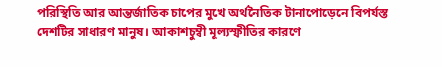পরিস্থিতি আর আন্তর্জাতিক চাপের মুখে অর্থনৈতিক টানাপোড়েনে বিপর্যস্ত দেশটির সাধারণ মানুষ। আকাশচুম্বী মূল্যস্ফীতির কারণে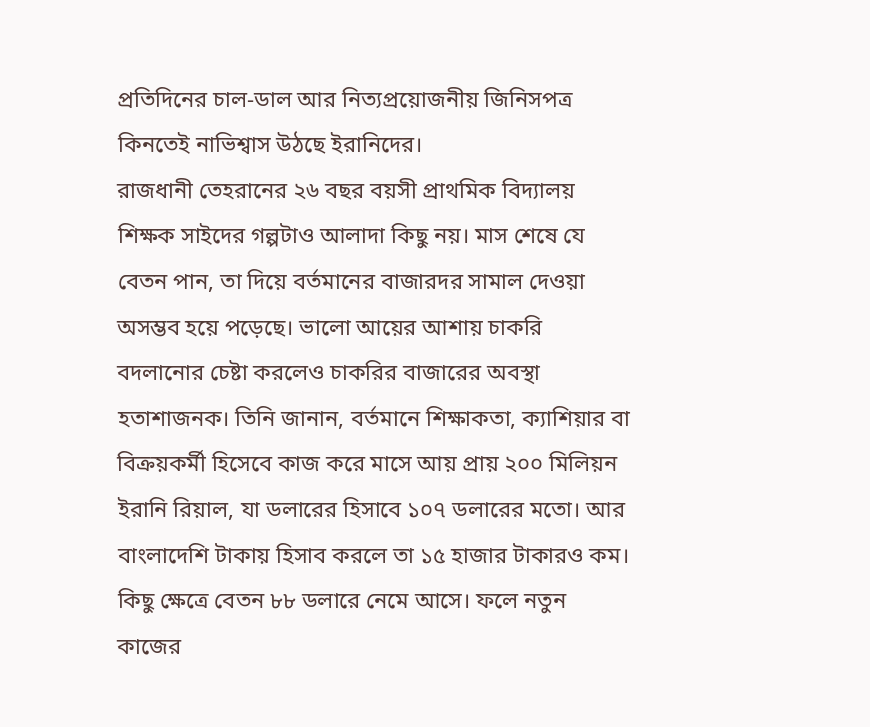প্রতিদিনের চাল-ডাল আর নিত্যপ্রয়োজনীয় জিনিসপত্র কিনতেই নাভিশ্বাস উঠছে ইরানিদের।
রাজধানী তেহরানের ২৬ বছর বয়সী প্রাথমিক বিদ্যালয় শিক্ষক সাইদের গল্পটাও আলাদা কিছু নয়। মাস শেষে যে বেতন পান, তা দিয়ে বর্তমানের বাজারদর সামাল দেওয়া অসম্ভব হয়ে পড়েছে। ভালো আয়ের আশায় চাকরি বদলানোর চেষ্টা করলেও চাকরির বাজারের অবস্থা হতাশাজনক। তিনি জানান, বর্তমানে শিক্ষাকতা, ক্যাশিয়ার বা বিক্রয়কর্মী হিসেবে কাজ করে মাসে আয় প্রায় ২০০ মিলিয়ন ইরানি রিয়াল, যা ডলারের হিসাবে ১০৭ ডলারের মতো। আর বাংলাদেশি টাকায় হিসাব করলে তা ১৫ হাজার টাকারও কম। কিছু ক্ষেত্রে বেতন ৮৮ ডলারে নেমে আসে। ফলে নতুন কাজের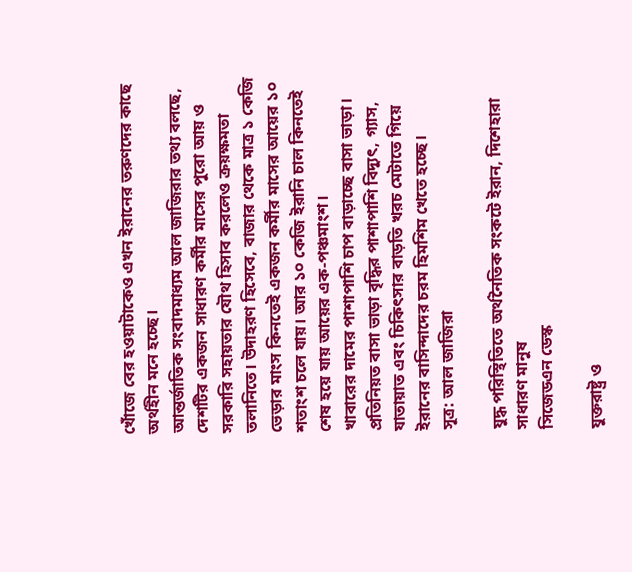খোঁজে বের হওয়াটাকেও এখন ইরানের তরুণদের কাছে অর্থহীন মনে হচ্ছে।
আন্তর্জাতিক সংবাদমাধ্যম আল জাজিরার তথ্য বলছে, দেশটির একজন সাধারণ কর্মীর মাসের পুরো আয় ও সরকারি সহায়তার যৌথ হিসাব করলেও ক্রয়ক্ষমতা তলানিতে। উদাহরণ হিসেবে, বাজার থেকে মাত্র ১ কেজি ভেড়ার মাংস কিনতেই একজন কর্মীর মাসের আয়ের ১০ শতাংশ চলে যায়। আর ১০ কেজি ইরানি চাল কিনতেই শেষ হয়ে যায় আয়ের এক-পঞ্চমাংশ।
খাবারের দামের পাশাপাশি চাপ বাড়াচ্ছে বাসা ভাড়া। প্রতিনিয়ত বাসা ভাড়া বৃদ্ধির পাশাপাশি বিদ্যুৎ, গ্যাস, যাতায়াত এবং চিকিৎসার বাড়তি খরচ মেটাতে গিয়ে ইরানের বাসিন্দাদের চরম হিমশিম খেতে হচ্ছে।
সূত্র: আল জাজিরা

যুদ্ধ পরিস্থিতিতে অর্থনৈতিক সংকটে ইরান, দিশেহারা সাধারণ মানুষ
সিজেডএন ডেস্ক

যুক্তরাষ্ট্র ও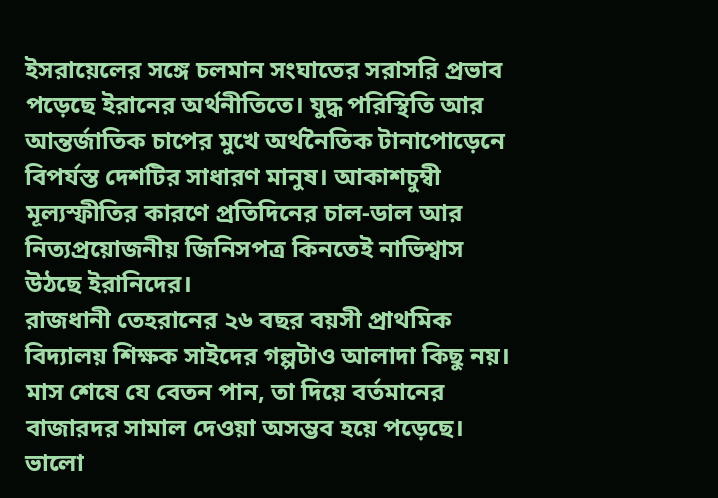ইসরায়েলের সঙ্গে চলমান সংঘাতের সরাসরি প্রভাব পড়েছে ইরানের অর্থনীতিতে। যুদ্ধ পরিস্থিতি আর আন্তর্জাতিক চাপের মুখে অর্থনৈতিক টানাপোড়েনে বিপর্যস্ত দেশটির সাধারণ মানুষ। আকাশচুম্বী মূল্যস্ফীতির কারণে প্রতিদিনের চাল-ডাল আর নিত্যপ্রয়োজনীয় জিনিসপত্র কিনতেই নাভিশ্বাস উঠছে ইরানিদের।
রাজধানী তেহরানের ২৬ বছর বয়সী প্রাথমিক বিদ্যালয় শিক্ষক সাইদের গল্পটাও আলাদা কিছু নয়। মাস শেষে যে বেতন পান, তা দিয়ে বর্তমানের বাজারদর সামাল দেওয়া অসম্ভব হয়ে পড়েছে। ভালো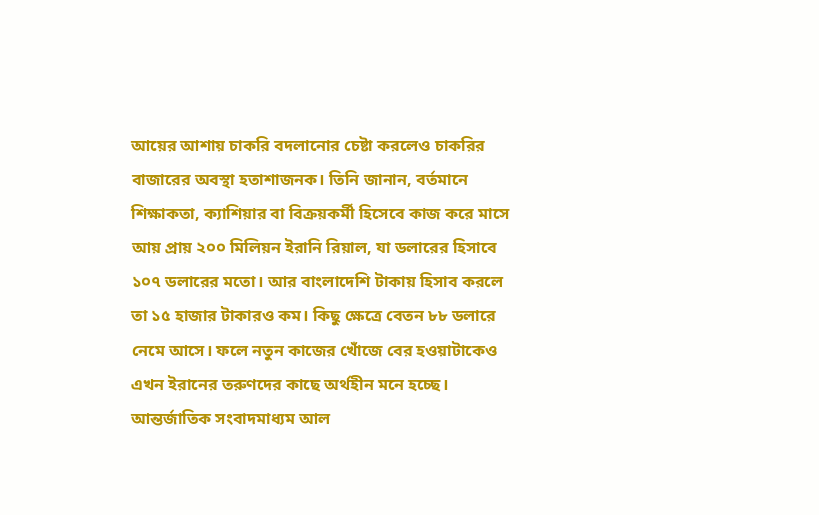আয়ের আশায় চাকরি বদলানোর চেষ্টা করলেও চাকরির বাজারের অবস্থা হতাশাজনক। তিনি জানান, বর্তমানে শিক্ষাকতা, ক্যাশিয়ার বা বিক্রয়কর্মী হিসেবে কাজ করে মাসে আয় প্রায় ২০০ মিলিয়ন ইরানি রিয়াল, যা ডলারের হিসাবে ১০৭ ডলারের মতো। আর বাংলাদেশি টাকায় হিসাব করলে তা ১৫ হাজার টাকারও কম। কিছু ক্ষেত্রে বেতন ৮৮ ডলারে নেমে আসে। ফলে নতুন কাজের খোঁজে বের হওয়াটাকেও এখন ইরানের তরুণদের কাছে অর্থহীন মনে হচ্ছে।
আন্তর্জাতিক সংবাদমাধ্যম আল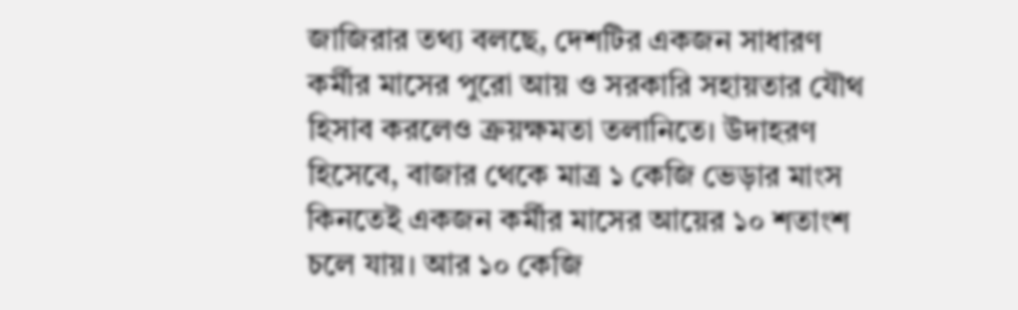জাজিরার তথ্য বলছে, দেশটির একজন সাধারণ কর্মীর মাসের পুরো আয় ও সরকারি সহায়তার যৌথ হিসাব করলেও ক্রয়ক্ষমতা তলানিতে। উদাহরণ হিসেবে, বাজার থেকে মাত্র ১ কেজি ভেড়ার মাংস কিনতেই একজন কর্মীর মাসের আয়ের ১০ শতাংশ চলে যায়। আর ১০ কেজি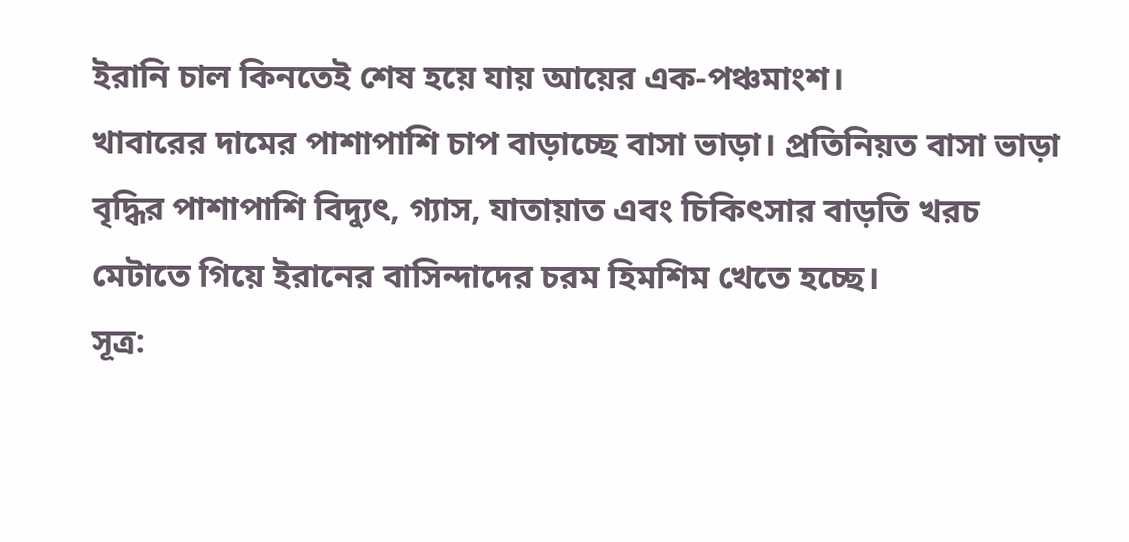ইরানি চাল কিনতেই শেষ হয়ে যায় আয়ের এক-পঞ্চমাংশ।
খাবারের দামের পাশাপাশি চাপ বাড়াচ্ছে বাসা ভাড়া। প্রতিনিয়ত বাসা ভাড়া বৃদ্ধির পাশাপাশি বিদ্যুৎ, গ্যাস, যাতায়াত এবং চিকিৎসার বাড়তি খরচ মেটাতে গিয়ে ইরানের বাসিন্দাদের চরম হিমশিম খেতে হচ্ছে।
সূত্র: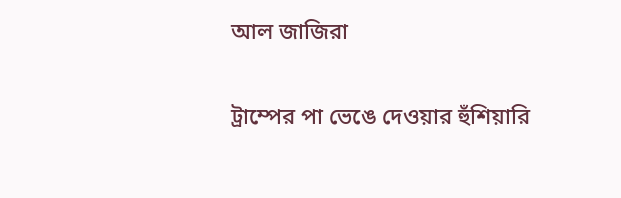আল জাজিরা

ট্রাম্পের পা ভেঙে দেওয়ার হুঁশিয়ারি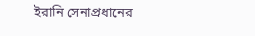ইরানি সেনাপ্রধানের